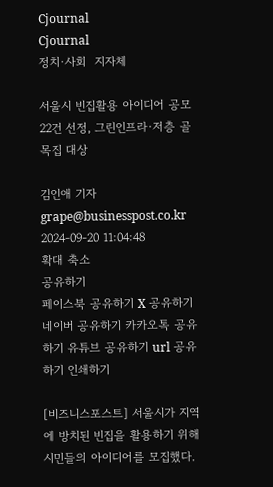Cjournal
Cjournal
정치·사회  지자체

서울시 빈집활용 아이디어 공모 22건 선정, 그린인프라·저층 골목집 대상

김인애 기자 grape@businesspost.co.kr 2024-09-20 11:04:48
확대 축소
공유하기
페이스북 공유하기 X 공유하기 네이버 공유하기 카카오톡 공유하기 유튜브 공유하기 url 공유하기 인쇄하기

[비즈니스포스트] 서울시가 지역에 방치된 빈집을 활용하기 위해 시민들의 아이디어를 모집했다.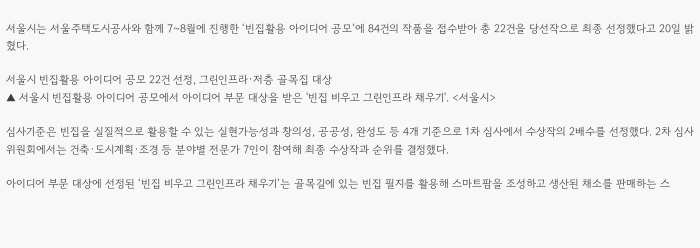서울시는 서울주택도시공사와 함께 7~8월에 진행한 ‘빈집활용 아이디어 공모’에 84건의 작품을 접수받아 총 22건을 당선작으로 최종 선정했다고 20일 밝혔다.

서울시 빈집활용 아이디어 공모 22건 선정, 그린인프라·저층 골목집 대상
▲ 서울시 빈집활용 아이디어 공모에서 아이디어 부문 대상을 받은 '빈집 비우고 그린인프라 채우기'. <서울시>

심사기준은 빈집을 실질적으로 활용할 수 있는 실현가능성과 창의성, 공공성, 완성도 등 4개 기준으로 1차 심사에서 수상작의 2배수를 선정했다. 2차 심사위원회에서는 건축·도시계획·조경 등 분야별 전문가 7인이 참여해 최종 수상작과 순위를 결정했다.

아이디어 부문 대상에 선정된 ‘빈집 비우고 그린인프라 채우기’는 골목길에 있는 빈집 필지를 활용해 스마트팜을 조성하고 생산된 채소를 판매하는 스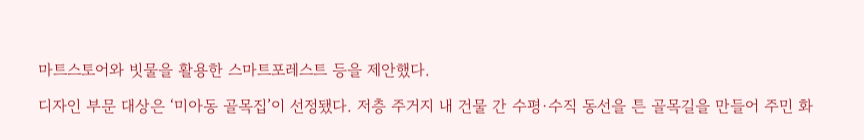마트스토어와 빗물을 활용한 스마트포레스트 등을 제안했다.

디자인 부문 대상은 ‘미아동 골목집’이 선정됐다. 저층 주거지 내 건물 간 수평·수직 동선을 튼 골목길을 만들어 주민 화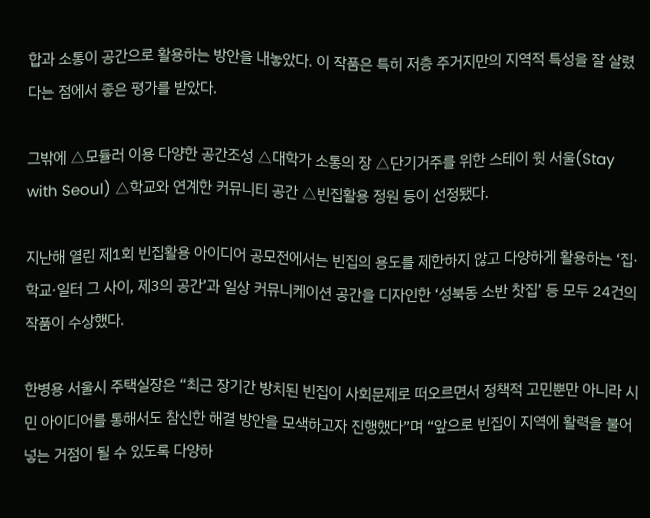합과 소통이 공간으로 활용하는 방안을 내놓았다. 이 작품은 특히 저층 주거지만의 지역적 특성을 잘 살렸다는 점에서 좋은 평가를 받았다.

그밖에 △모듈러 이용 다양한 공간조성 △대학가 소통의 장 △단기거주를 위한 스테이 윗 서울(Stay with Seoul) △학교와 연계한 커뮤니티 공간 △빈집활용 정원 등이 선정됐다.

지난해 열린 제1회 빈집활용 아이디어 공모전에서는 빈집의 용도를 제한하지 않고 다양하게 활용하는 ‘집·학교·일터 그 사이, 제3의 공간’과 일상 커뮤니케이션 공간을 디자인한 ‘성북동 소반 찻집’ 등 모두 24건의 작품이 수상했다.

한병용 서울시 주택실장은 “최근 장기간 방치된 빈집이 사회문제로 떠오르면서 정책적 고민뿐만 아니라 시민 아이디어를 통해서도 참신한 해결 방안을 모색하고자 진행했다”며 “앞으로 빈집이 지역에 활력을 불어넣는 거점이 될 수 있도록 다양하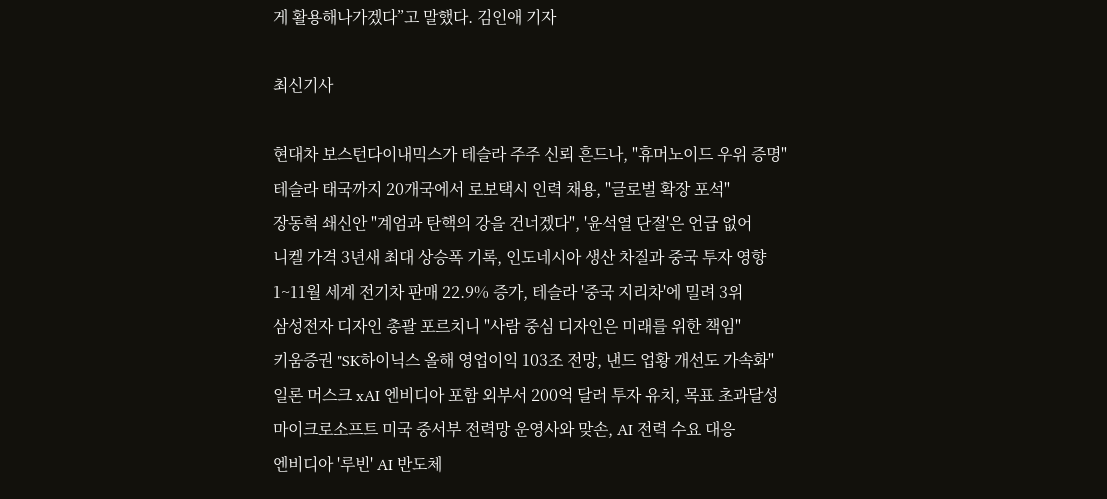게 활용해나가겠다”고 말했다. 김인애 기자

최신기사

현대차 보스턴다이내믹스가 테슬라 주주 신뢰 흔드나, "휴머노이드 우위 증명"
테슬라 태국까지 20개국에서 로보택시 인력 채용, "글로벌 확장 포석"
장동혁 쇄신안 "계엄과 탄핵의 강을 건너겠다", '윤석열 단절'은 언급 없어
니켈 가격 3년새 최대 상승폭 기록, 인도네시아 생산 차질과 중국 투자 영향
1~11월 세계 전기차 판매 22.9% 증가, 테슬라 '중국 지리차'에 밀려 3위
삼성전자 디자인 총괄 포르치니 "사람 중심 디자인은 미래를 위한 책임"
키움증권 "SK하이닉스 올해 영업이익 103조 전망, 낸드 업황 개선도 가속화"
일론 머스크 xAI 엔비디아 포함 외부서 200억 달러 투자 유치, 목표 초과달성
마이크로소프트 미국 중서부 전력망 운영사와 맞손, AI 전력 수요 대응
엔비디아 '루빈' AI 반도체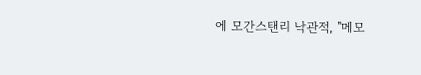에 모간스탠리 낙관적, "메모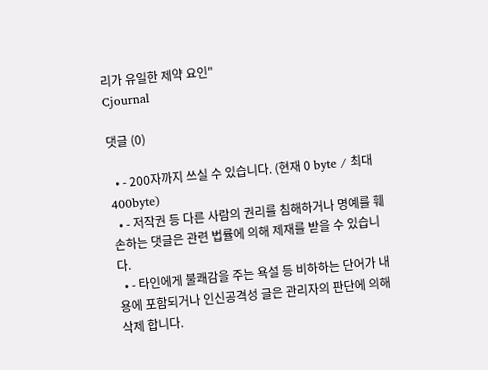리가 유일한 제약 요인"
Cjournal

댓글 (0)

  • - 200자까지 쓰실 수 있습니다. (현재 0 byte / 최대 400byte)
  • - 저작권 등 다른 사람의 권리를 침해하거나 명예를 훼손하는 댓글은 관련 법률에 의해 제재를 받을 수 있습니다.
  • - 타인에게 불쾌감을 주는 욕설 등 비하하는 단어가 내용에 포함되거나 인신공격성 글은 관리자의 판단에 의해 삭제 합니다.